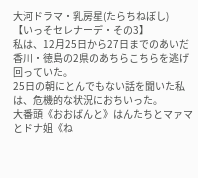大河ドラマ・乳房星(たらちねぼし)
【いっそセレナーデ・その3】
私は、12月25日から27日までのあいだ香川・徳島の2県のあちらこちらを逃げ回っていた。
25日の朝にとんでもない話を聞いた私は、危機的な状況におちいった。
大番頭《おおばんと》はんたちとマァマとドナ姐《ね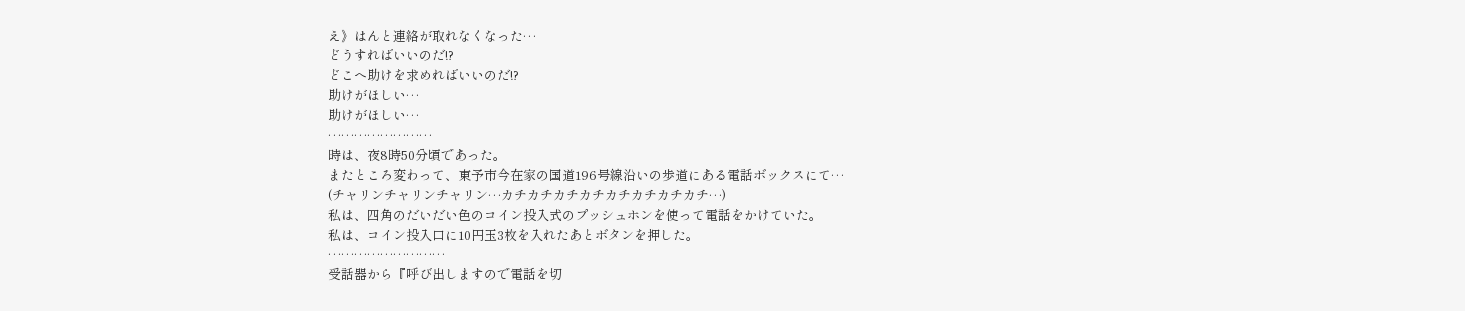え》はんと連絡が取れなくなった…
どうすればいいのだ!?
どこへ助けを求めればいいのだ!?
助けがほしい…
助けがほしい…
……………………
時は、夜8時50分頃であった。
またところ変わって、東予市今在家の国道196号線沿いの歩道にある電話ボックスにて…
(チャリンチャリンチャリン…カチカチカチカチカチカチカチカチ…)
私は、四角のだいだい色のコイン投入式のプッシュホンを使って電話をかけていた。
私は、コイン投入口に10円玉3枚を入れたあとボタンを押した。
………………………
受話器から『呼び出しますので電話を切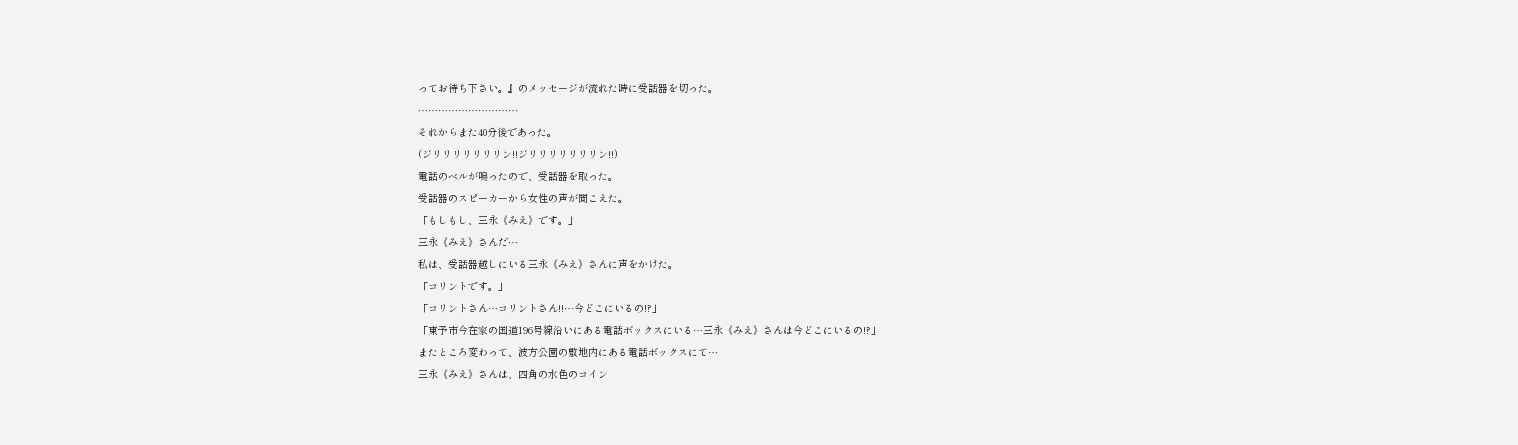ってお待ち下さい。』のメッセージが流れた時に受話器を切った。
…………………………
それからまた40分後であった。
(ジリリリリリリリン!!ジリリリリリリリン!!)
電話のベルが鳴ったので、受話器を取った。
受話器のスピーカーから女性の声が聞こえた。
「もしもし、三永《みえ》です。」
三永《みえ》さんだ…
私は、受話器越しにいる三永《みえ》さんに声をかけた。
「コリントです。」
「コリントさん…コリントさん!!…今どこにいるの!?」
「東予市今在家の国道196号線沿いにある電話ボックスにいる…三永《みえ》さんは今どこにいるの!?」
またところ変わって、波方公園の敷地内にある電話ボックスにて…
三永《みえ》さんは、四角の水色のコイン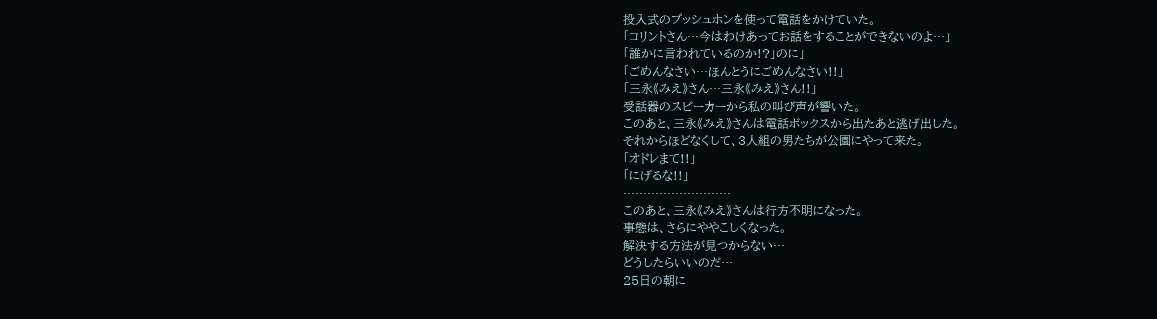投入式のプッシュホンを使って電話をかけていた。
「コリントさん…今はわけあってお話をすることができないのよ…」
「誰かに言われているのか!?」のに」
「ごめんなさい…ほんとうにごめんなさい!!」
「三永《みえ》さん…三永《みえ》さん!!」
受話器のスピーカーから私の叫び声が響いた。
このあと、三永《みえ》さんは電話ボックスから出たあと逃げ出した。
それからほどなくして、3人組の男たちが公園にやって来た。
「オドレまて!!」
「にげるな!!」
………………………
このあと、三永《みえ》さんは行方不明になった。
事態は、さらにややこしくなった。
解決する方法が見つからない…
どうしたらいいのだ…
25日の朝に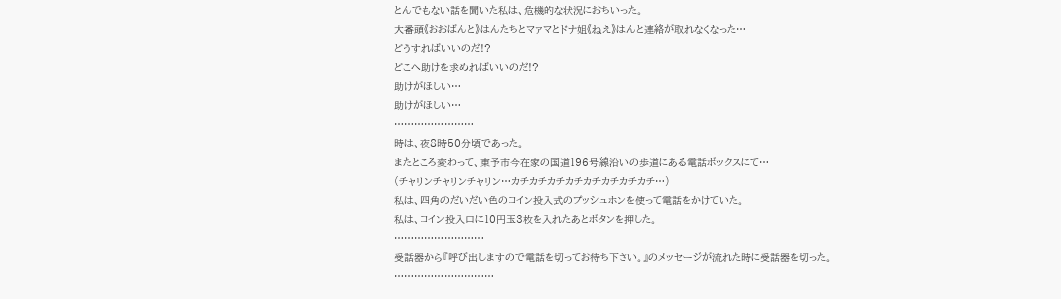とんでもない話を聞いた私は、危機的な状況におちいった。
大番頭《おおばんと》はんたちとマァマとドナ姐《ねえ》はんと連絡が取れなくなった…
どうすればいいのだ!?
どこへ助けを求めればいいのだ!?
助けがほしい…
助けがほしい…
……………………
時は、夜8時50分頃であった。
またところ変わって、東予市今在家の国道196号線沿いの歩道にある電話ボックスにて…
(チャリンチャリンチャリン…カチカチカチカチカチカチカチカチ…)
私は、四角のだいだい色のコイン投入式のプッシュホンを使って電話をかけていた。
私は、コイン投入口に10円玉3枚を入れたあとボタンを押した。
………………………
受話器から『呼び出しますので電話を切ってお待ち下さい。』のメッセージが流れた時に受話器を切った。
…………………………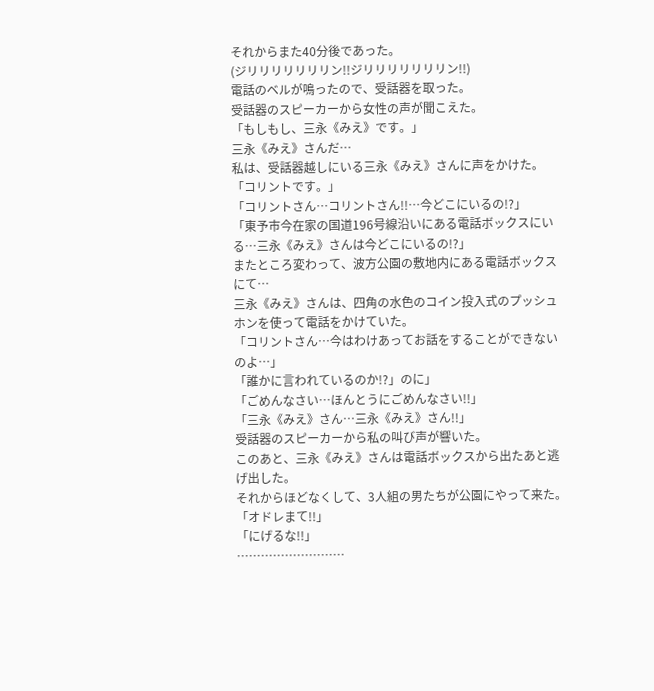それからまた40分後であった。
(ジリリリリリリリン!!ジリリリリリリリン!!)
電話のベルが鳴ったので、受話器を取った。
受話器のスピーカーから女性の声が聞こえた。
「もしもし、三永《みえ》です。」
三永《みえ》さんだ…
私は、受話器越しにいる三永《みえ》さんに声をかけた。
「コリントです。」
「コリントさん…コリントさん!!…今どこにいるの!?」
「東予市今在家の国道196号線沿いにある電話ボックスにいる…三永《みえ》さんは今どこにいるの!?」
またところ変わって、波方公園の敷地内にある電話ボックスにて…
三永《みえ》さんは、四角の水色のコイン投入式のプッシュホンを使って電話をかけていた。
「コリントさん…今はわけあってお話をすることができないのよ…」
「誰かに言われているのか!?」のに」
「ごめんなさい…ほんとうにごめんなさい!!」
「三永《みえ》さん…三永《みえ》さん!!」
受話器のスピーカーから私の叫び声が響いた。
このあと、三永《みえ》さんは電話ボックスから出たあと逃げ出した。
それからほどなくして、3人組の男たちが公園にやって来た。
「オドレまて!!」
「にげるな!!」
………………………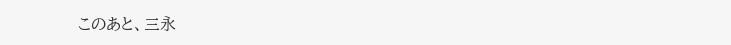このあと、三永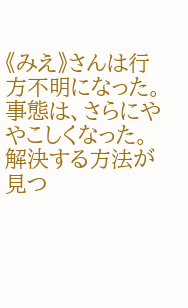《みえ》さんは行方不明になった。
事態は、さらにややこしくなった。
解決する方法が見つ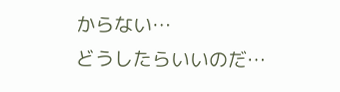からない…
どうしたらいいのだ…